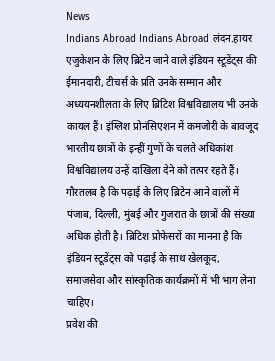News
Indians Abroad Indians Abroad लंदन.हायर एजुकेशन के लिए ब्रिटेन जाने वाले इंडियन स्टूडेंट्स की ईमानदारी, टीचर्स के प्रति उनके सम्मान और अध्ययनशीलता के लिए ब्रिटिश विश्वविद्यालय भी उनके कायल हैं। इंग्लिश प्रोनंसिएशन में कमजोरी के बावजूद भारतीय छात्रों के इन्हीं गुणों के चलते अधिकांश विश्वविद्यालय उन्हें दाखिला देने को तत्पर रहते हैं।
गौरतलब है कि पढ़ाई के लिए ब्रिटेन आने वालों में पंजाब, दिल्ली, मुंबई और गुजरात के छात्रों की संख्या अधिक होती है। ब्रिटिश प्रोफेसरों का मानना है कि इंडियन स्टूडेंट्स को पढ़ाई के साथ खेलकूद, समाजसेवा और सांस्कृतिक कार्यक्रमों में भी भाग लेना चाहिए।
प्रवेश की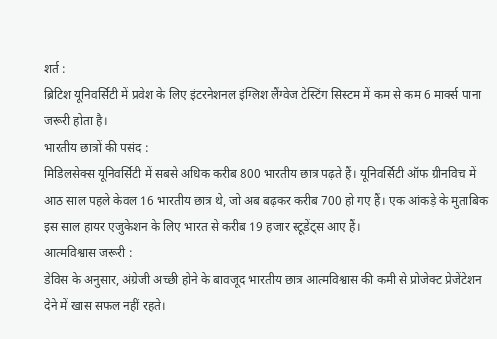शर्त :
ब्रिटिश यूनिवर्सिटी में प्रवेश के लिए इंटरनेशनल इंग्लिश लैंग्वेज टेस्टिंग सिस्टम में कम से कम 6 मार्क्स पाना जरूरी होता है।
भारतीय छात्रों की पसंद :
मिडिलसेक्स यूनिवर्सिटी में सबसे अधिक करीब 800 भारतीय छात्र पढ़ते हैं। यूनिवर्सिटी ऑफ ग्रीनविच में आठ साल पहले केवल 16 भारतीय छात्र थे, जो अब बढ़कर करीब 700 हो गए हैं। एक आंकड़े के मुताबिक इस साल हायर एजुकेशन के लिए भारत से करीब 19 हजार स्टूडेंट्स आए हैं।
आत्मविश्वास जरूरी :
डेविस के अनुसार, अंग्रेजी अच्छी होने के बावजूद भारतीय छात्र आत्मविश्वास की कमी से प्रोजेक्ट प्रेजेंटेशन देने में खास सफल नहीं रहते।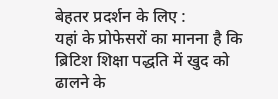बेहतर प्रदर्शन के लिए :
यहां के प्रोफेसरों का मानना है कि ब्रिटिश शिक्षा पद्धति में खुद को ढालने के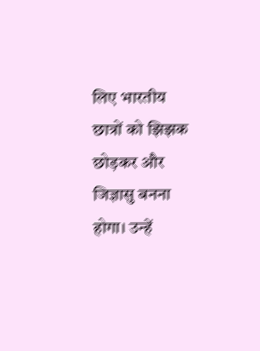लिए भारतीय छात्रों को झिझक छोड़कर और जिज्ञासु बनना होगा। उन्हें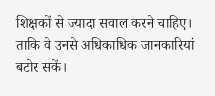शिक्षकों से ज्यादा सवाल करने चाहिए। ताकि वे उनसे अधिकाधिक जानकारियां बटोर सकें।